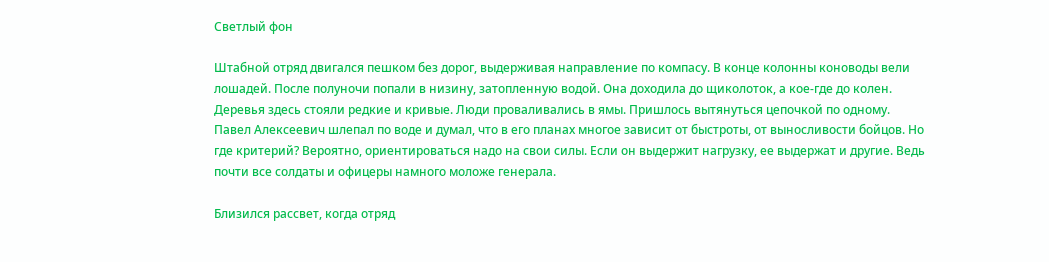Светлый фон

Штабной отряд двигался пешком без дорог, выдерживая направление по компасу. В конце колонны коноводы вели лошадей. После полуночи попали в низину, затопленную водой. Она доходила до щиколоток, а кое-где до колен. Деревья здесь стояли редкие и кривые. Люди проваливались в ямы. Пришлось вытянуться цепочкой по одному. Павел Алексеевич шлепал по воде и думал, что в его планах многое зависит от быстроты, от выносливости бойцов. Но где критерий? Вероятно, ориентироваться надо на свои силы. Если он выдержит нагрузку, ее выдержат и другие. Ведь почти все солдаты и офицеры намного моложе генерала.

Близился рассвет, когда отряд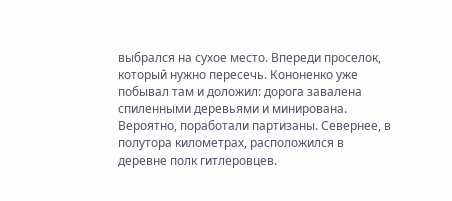выбрался на сухое место. Впереди проселок, который нужно пересечь. Кононенко уже побывал там и доложил: дорога завалена спиленными деревьями и минирована. Вероятно, поработали партизаны. Севернее, в полутора километрах, расположился в деревне полк гитлеровцев.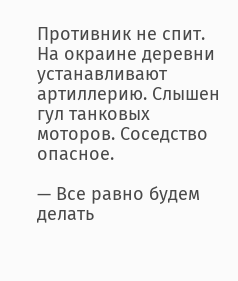Противник не спит. На окраине деревни устанавливают артиллерию. Слышен гул танковых моторов. Соседство опасное.

— Все равно будем делать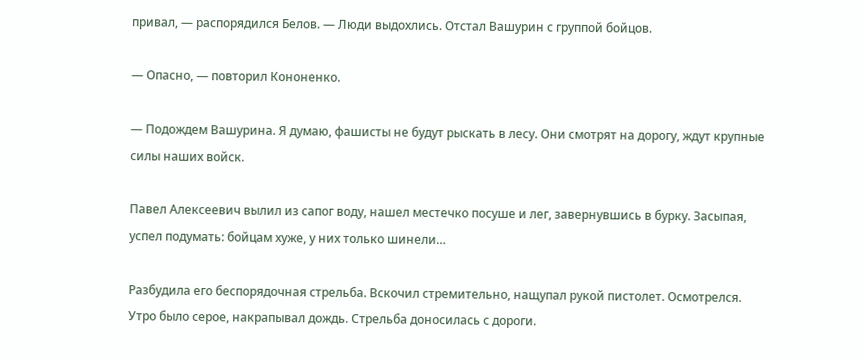привал, — распорядился Белов. — Люди выдохлись. Отстал Вашурин с группой бойцов.

— Опасно, — повторил Кононенко.

— Подождем Вашурина. Я думаю, фашисты не будут рыскать в лесу. Они смотрят на дорогу, ждут крупные силы наших войск.

Павел Алексеевич вылил из сапог воду, нашел местечко посуше и лег, завернувшись в бурку. Засыпая, успел подумать: бойцам хуже, у них только шинели…

Разбудила его беспорядочная стрельба. Вскочил стремительно, нащупал рукой пистолет. Осмотрелся. Утро было серое, накрапывал дождь. Стрельба доносилась с дороги.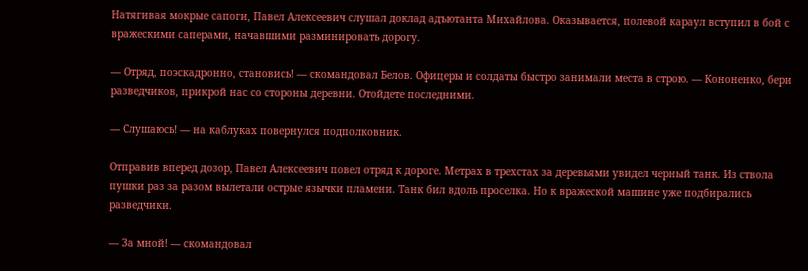Натягивая мокрые сапоги, Павел Алексеевич слушал доклад адъютанта Михайлова. Оказывается, полевой караул вступил в бой с вражескими саперами, начавшими разминировать дорогу.

— Отряд, поэскадронно, становись! — скомандовал Белов. Офицеры и солдаты быстро занимали места в строю. — Кононенко, бери разведчиков, прикрой нас со стороны деревни. Отойдете последними.

— Слушаюсь! — на каблуках повернулся подполковник.

Отправив вперед дозор, Павел Алексеевич повел отряд к дороге. Метрах в трехстах за деревьями увидел черный танк. Из ствола пушки раз за разом вылетали острые язычки пламени. Танк бил вдоль проселка. Но к вражеской машине уже подбирались разведчики.

— За мной! — скомандовал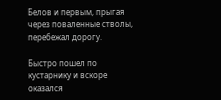Белов и первым, прыгая через поваленные стволы, перебежал дорогу.

Быстро пошел по кустарнику и вскоре оказался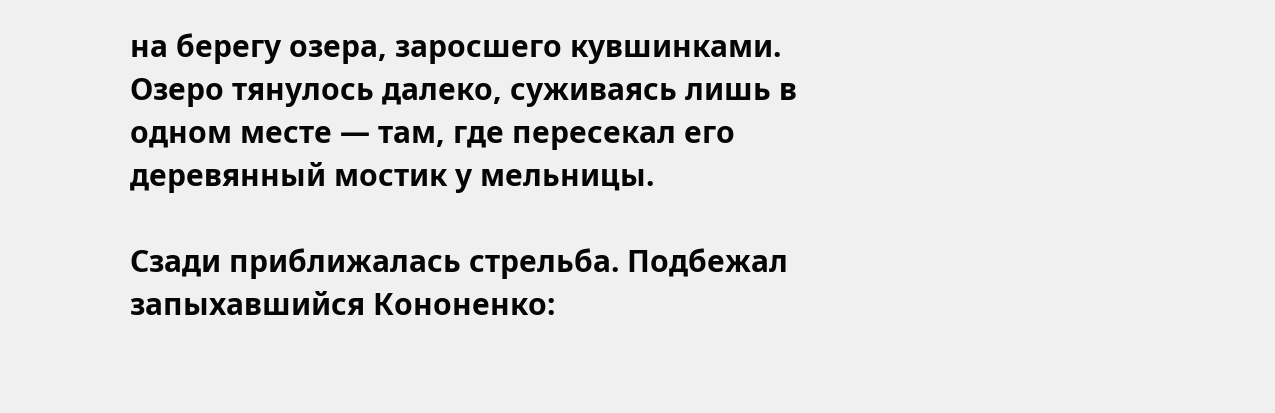на берегу озера, заросшего кувшинками. Озеро тянулось далеко, суживаясь лишь в одном месте — там, где пересекал его деревянный мостик у мельницы.

Сзади приближалась стрельба. Подбежал запыхавшийся Кононенко: